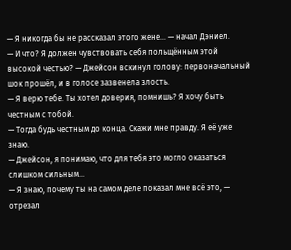— Я никогда бы не рассказал этого жене… — начал Дэниел.
— И что? Я должен чувствовать себя польщённым этой высокой честью? — Джейсон вскинул голову: первоначальный шок прошёл, и в голосе зазвенела злость.
— Я верю тебе. Ты хотел доверия, помнишь? Я хочу быть честным с тобой.
— Тогда будь честным до конца. Скажи мне правду. Я её уже знаю.
— Джейсон, я понимаю, что для тебя это могло оказаться слишком сильным…
— Я знаю, почему ты на самом деле показал мне всё это, — отрезал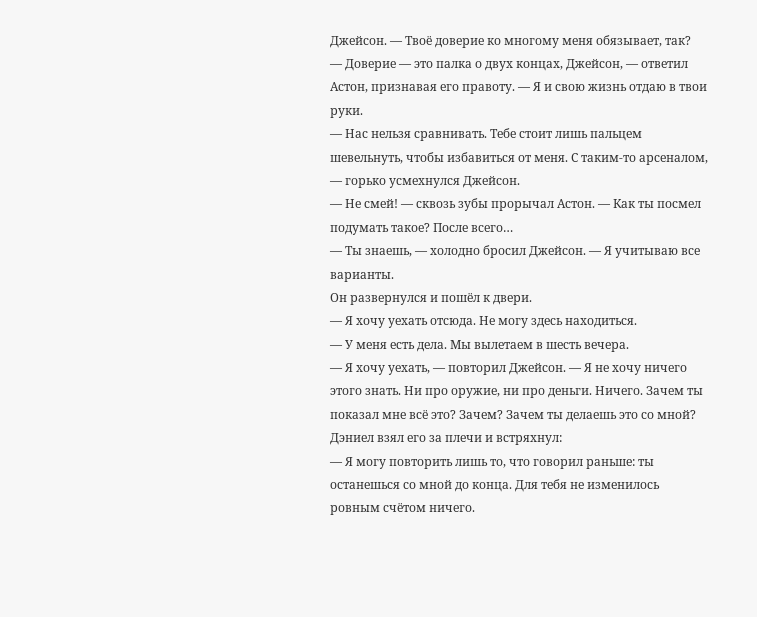Джейсон. — Твоё доверие ко многому меня обязывает, так?
— Доверие — это палка о двух концах, Джейсон, — ответил Астон, признавая его правоту. — Я и свою жизнь отдаю в твои руки.
— Нас нельзя сравнивать. Тебе стоит лишь пальцем шевельнуть, чтобы избавиться от меня. С таким-то арсеналом, — горько усмехнулся Джейсон.
— Не смей! — сквозь зубы прорычал Астон. — Как ты посмел подумать такое? После всего…
— Ты знаешь, — холодно бросил Джейсон. — Я учитываю все варианты.
Он развернулся и пошёл к двери.
— Я хочу уехать отсюда. Не могу здесь находиться.
— У меня есть дела. Мы вылетаем в шесть вечера.
— Я хочу уехать, — повторил Джейсон. — Я не хочу ничего этого знать. Ни про оружие, ни про деньги. Ничего. Зачем ты показал мне всё это? Зачем? Зачем ты делаешь это со мной?
Дэниел взял его за плечи и встряхнул:
— Я могу повторить лишь то, что говорил раньше: ты останешься со мной до конца. Для тебя не изменилось ровным счётом ничего.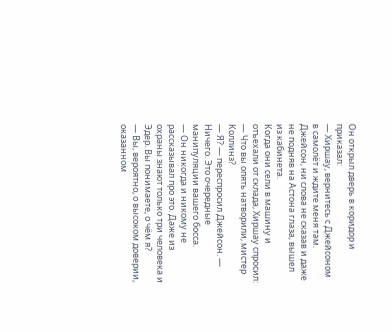Он открыл дверь в коридор и приказал:
— Хиршау, вернитесь с Джейсоном в самолёт и ждите меня там.
Джейсон, ни слова не сказав и даже не подняв на Астона глаза, вышел из кабинета.
Когда они сели в машину и отъехали от склада, Хиршау спросил:
— Что вы опять натворили, мистер Коллинз?
— Я? — переспросил Джейсон. — Ничего. Это очередные манипуляции вашего босса.
— Он никогда и никому не рассказывал про это. Даже из охраны знают только три человека и Эдер. Вы понимаете, о чём я?
— Вы, вероятно, о высоком доверии, оказанном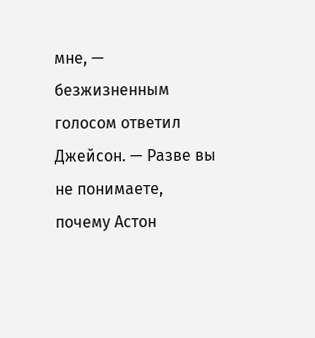мне, — безжизненным голосом ответил Джейсон. — Разве вы не понимаете, почему Астон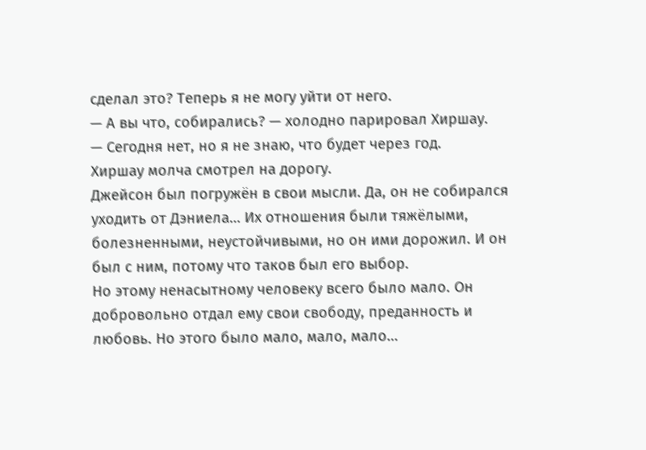сделал это? Теперь я не могу уйти от него.
— А вы что, собирались? — холодно парировал Хиршау.
— Сегодня нет, но я не знаю, что будет через год.
Хиршау молча смотрел на дорогу.
Джейсон был погружён в свои мысли. Да, он не собирался уходить от Дэниела… Их отношения были тяжёлыми, болезненными, неустойчивыми, но он ими дорожил. И он был с ним, потому что таков был его выбор.
Но этому ненасытному человеку всего было мало. Он добровольно отдал ему свои свободу, преданность и любовь. Но этого было мало, мало, мало…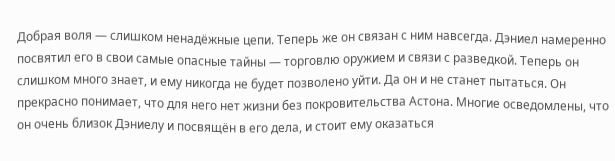Добрая воля — слишком ненадёжные цепи. Теперь же он связан с ним навсегда. Дэниел намеренно посвятил его в свои самые опасные тайны — торговлю оружием и связи с разведкой. Теперь он слишком много знает, и ему никогда не будет позволено уйти. Да он и не станет пытаться. Он прекрасно понимает, что для него нет жизни без покровительства Астона. Многие осведомлены, что он очень близок Дэниелу и посвящён в его дела, и стоит ему оказаться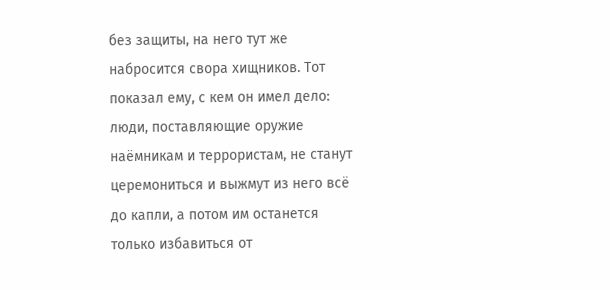без защиты, на него тут же набросится свора хищников. Тот показал ему, с кем он имел дело: люди, поставляющие оружие наёмникам и террористам, не станут церемониться и выжмут из него всё до капли, а потом им останется только избавиться от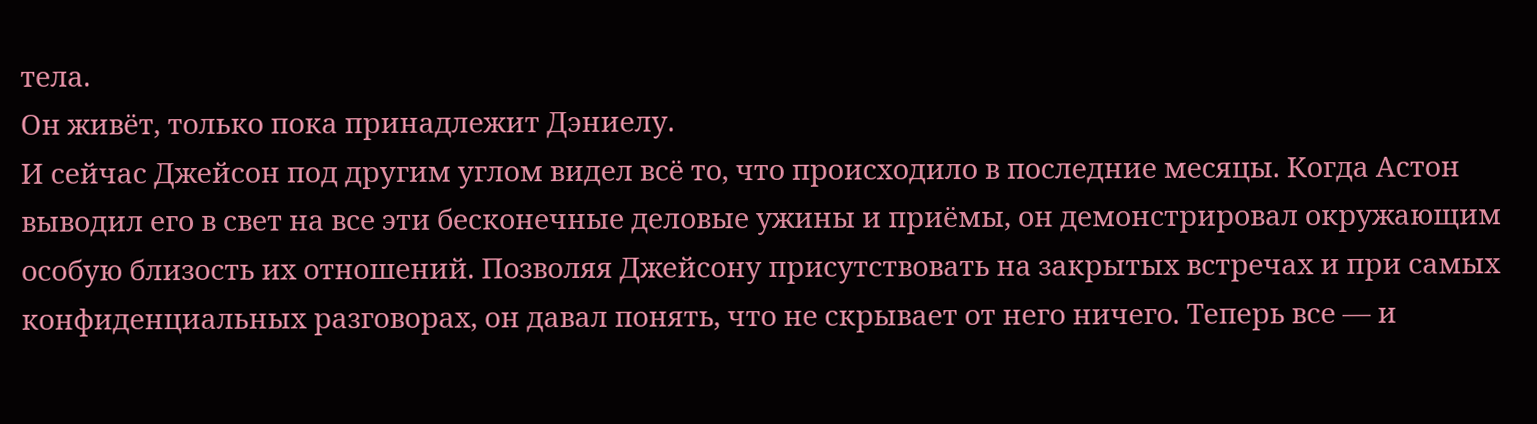тела.
Он живёт, только пока принадлежит Дэниелу.
И сейчас Джейсон под другим углом видел всё то, что происходило в последние месяцы. Когда Астон выводил его в свет на все эти бесконечные деловые ужины и приёмы, он демонстрировал окружающим особую близость их отношений. Позволяя Джейсону присутствовать на закрытых встречах и при самых конфиденциальных разговорах, он давал понять, что не скрывает от него ничего. Теперь все — и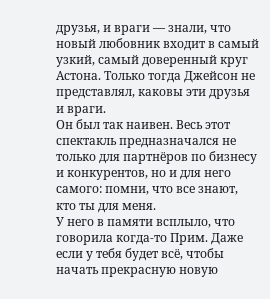друзья, и враги — знали, что новый любовник входит в самый узкий, самый доверенный круг Астона. Только тогда Джейсон не представлял, каковы эти друзья и враги.
Он был так наивен. Весь этот спектакль предназначался не только для партнёров по бизнесу и конкурентов, но и для него самого: помни, что все знают, кто ты для меня.
У него в памяти всплыло, что говорила когда-то Прим. Даже если у тебя будет всё, чтобы начать прекрасную новую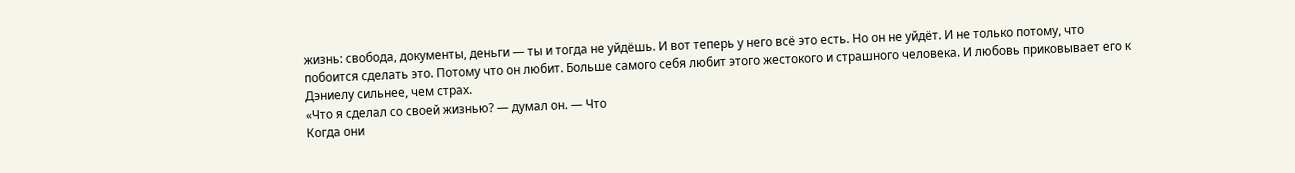жизнь: свобода, документы, деньги — ты и тогда не уйдёшь. И вот теперь у него всё это есть. Но он не уйдёт. И не только потому, что побоится сделать это. Потому что он любит. Больше самого себя любит этого жестокого и страшного человека. И любовь приковывает его к Дэниелу сильнее, чем страх.
«Что я сделал со своей жизнью? — думал он. — Что
Когда они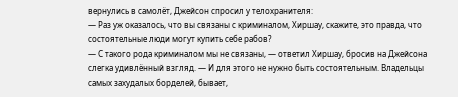вернулись в самолёт, Джейсон спросил у телохранителя:
— Раз уж оказалось, что вы связаны с криминалом, Хиршау, скажите, это правда, что состоятельные люди могут купить себе рабов?
— С такого рода криминалом мы не связаны, — ответил Хиршау, бросив на Джейсона слегка удивлённый взгляд. — И для этого не нужно быть состоятельным. Владельцы самых захудалых борделей, бывает,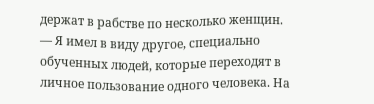держат в рабстве по несколько женщин.
— Я имел в виду другое, специально обученных людей, которые переходят в личное пользование одного человека. На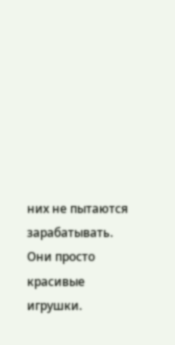них не пытаются зарабатывать. Они просто красивые игрушки.